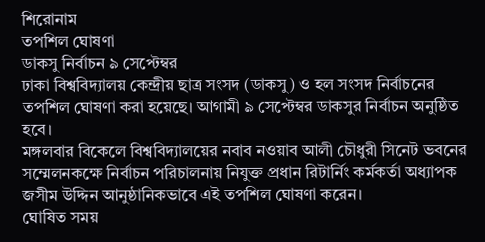শিরোনাম
তপশিল ঘোষণা
ডাকসু নির্বাচন ৯ সেপ্টেম্বর
ঢাকা বিশ্ববিদ্যালয় কেন্দ্রীয় ছাত্র সংসদ (ডাকসু) ও হল সংসদ নির্বাচনের তপশিল ঘোষণা করা হয়েছে। আগামী ৯ সেপ্টেম্বর ডাকসুর নির্বাচন অনুষ্ঠিত হবে।
মঙ্গলবার বিকেলে বিশ্ববিদ্যালয়ের নবাব নওয়াব আলী চৌধুরী সিনেট ভবনের সম্মেলনকক্ষে নির্বাচন পরিচালনায় নিযুক্ত প্রধান রিটার্নিং কর্মকর্তা অধ্যাপক জসীম উদ্দিন আনুষ্ঠানিকভাবে এই তপশিল ঘোষণা করেন।
ঘোষিত সময়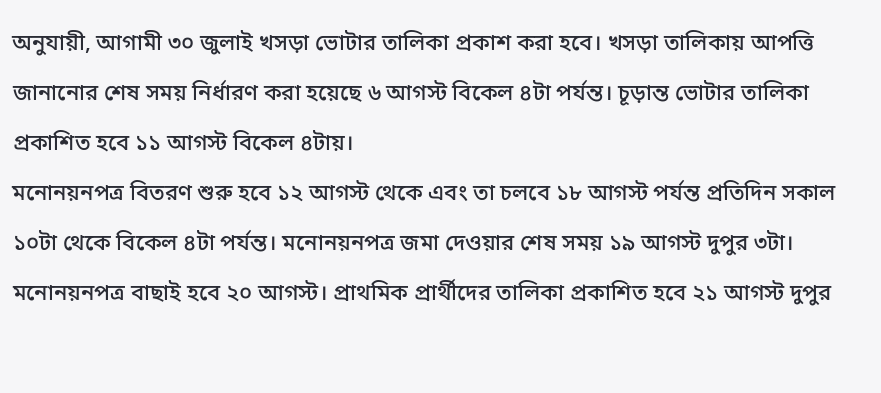অনুযায়ী, আগামী ৩০ জুলাই খসড়া ভোটার তালিকা প্রকাশ করা হবে। খসড়া তালিকায় আপত্তি জানানোর শেষ সময় নির্ধারণ করা হয়েছে ৬ আগস্ট বিকেল ৪টা পর্যন্ত। চূড়ান্ত ভোটার তালিকা প্রকাশিত হবে ১১ আগস্ট বিকেল ৪টায়।
মনোনয়নপত্র বিতরণ শুরু হবে ১২ আগস্ট থেকে এবং তা চলবে ১৮ আগস্ট পর্যন্ত প্রতিদিন সকাল ১০টা থেকে বিকেল ৪টা পর্যন্ত। মনোনয়নপত্র জমা দেওয়ার শেষ সময় ১৯ আগস্ট দুপুর ৩টা। মনোনয়নপত্র বাছাই হবে ২০ আগস্ট। প্রাথমিক প্রার্থীদের তালিকা প্রকাশিত হবে ২১ আগস্ট দুপুর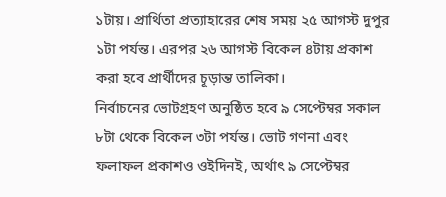১টায়। প্রার্থিতা প্রত্যাহারের শেষ সময় ২৫ আগস্ট দুপুর ১টা পর্যন্ত। এরপর ২৬ আগস্ট বিকেল ৪টায় প্রকাশ করা হবে প্রার্থীদের চূড়ান্ত তালিকা।
নির্বাচনের ভোটগ্রহণ অনুষ্ঠিত হবে ৯ সেপ্টেম্বর সকাল ৮টা থেকে বিকেল ৩টা পর্যন্ত। ভোট গণনা এবং ফলাফল প্রকাশও ওইদিনই, অর্থাৎ ৯ সেপ্টেম্বর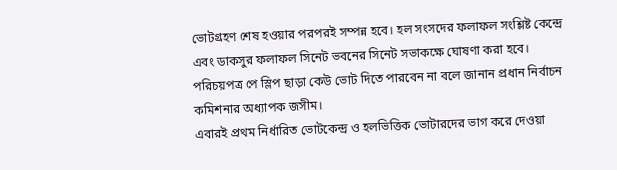ভোটগ্রহণ শেষ হওয়ার পরপরই সম্পন্ন হবে। হল সংসদের ফলাফল সংশ্লিষ্ট কেন্দ্রে এবং ডাকসুর ফলাফল সিনেট ভবনের সিনেট সভাকক্ষে ঘোষণা করা হবে।
পরিচয়পত্র পে স্লিপ ছাড়া কেউ ভোট দিতে পারবেন না বলে জানান প্রধান নির্বাচন কমিশনার অধ্যাপক জসীম।
এবারই প্রথম নির্ধারিত ভোটকেন্দ্র ও হলভিত্তিক ভোটারদের ভাগ করে দেওয়া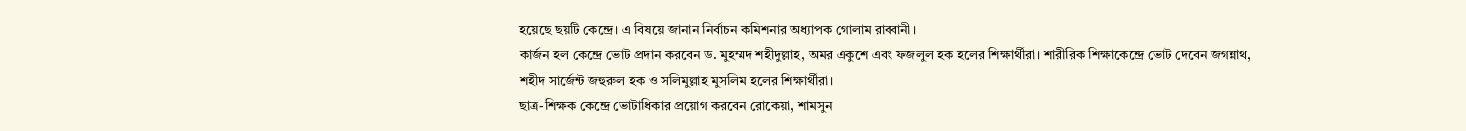হয়েছে ছয়টি কেন্দ্রে। এ বিষয়ে জানান নির্বাচন কমিশনার অধ্যাপক গোলাম রাব্বানী।
কার্জন হল কেন্দ্রে ভোট প্রদান করবেন ড. মুহম্মদ শহীদুল্লাহ, অমর একুশে এবং ফজলুল হক হলের শিক্ষার্থীরা। শারীরিক শিক্ষাকেন্দ্রে ভোট দেবেন জগন্নাথ, শহীদ সার্জেন্ট জহুরুল হক ও সলিমুল্লাহ মুসলিম হলের শিক্ষার্থীরা।
ছাত্র-শিক্ষক কেন্দ্রে ভোটাধিকার প্রয়োগ করবেন রোকেয়া, শামসুন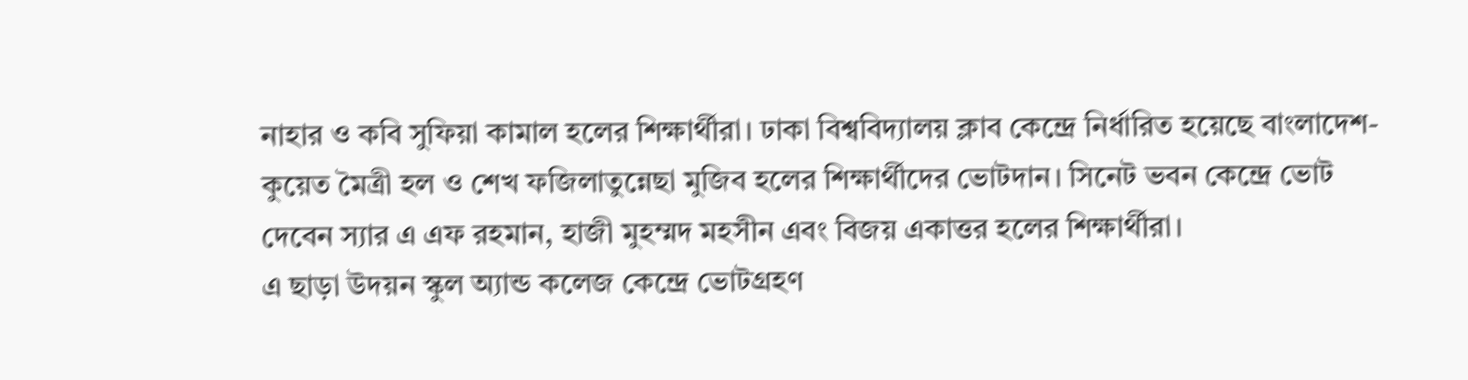নাহার ও কবি সুফিয়া কামাল হলের শিক্ষার্থীরা। ঢাকা বিশ্ববিদ্যালয় ক্লাব কেন্দ্রে নির্ধারিত হয়েছে বাংলাদেশ-কুয়েত মৈত্রী হল ও শেখ ফজিলাতুন্নেছা মুজিব হলের শিক্ষার্থীদের ভোটদান। সিনেট ভবন কেন্দ্রে ভোট দেবেন স্যার এ এফ রহমান, হাজী মুহম্মদ মহসীন এবং বিজয় একাত্তর হলের শিক্ষার্থীরা।
এ ছাড়া উদয়ন স্কুল অ্যান্ড কলেজ কেন্দ্রে ভোটগ্রহণ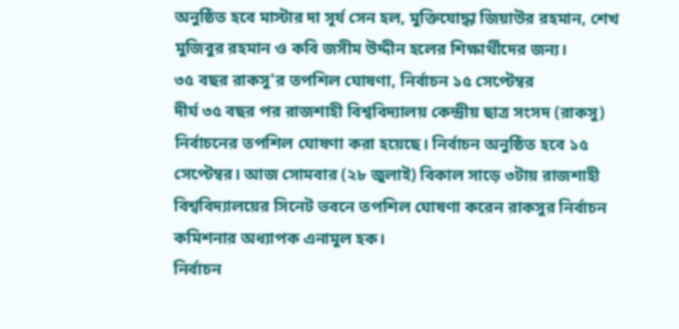অনুষ্ঠিত হবে মাস্টার দা সূর্য সেন হল, মুক্তিযোদ্ধা জিয়াউর রহমান, শেখ মুজিবুর রহমান ও কবি জসীম উদ্দীন হলের শিক্ষার্থীদের জন্য।
৩৫ বছর রাকসু'র তপশিল ঘোষণা, নির্বাচন ১৫ সেপ্টেম্বর
দীর্ঘ ৩৫ বছর পর রাজশাহী বিশ্ববিদ্যালয় কেন্দ্রীয় ছাত্র সংসদ (রাকসু) নির্বাচনের তপশিল ঘোষণা করা হয়েছে। নির্বাচন অনুষ্ঠিত হবে ১৫ সেপ্টেম্বর। আজ সোমবার (২৮ জুলাই) বিকাল সাড়ে ৩টায় রাজশাহী বিশ্ববিদ্যালয়ের সিনেট ভবনে তপশিল ঘোষণা করেন রাকসুর নির্বাচন কমিশনার অধ্যাপক এনামুল হক।
নির্বাচন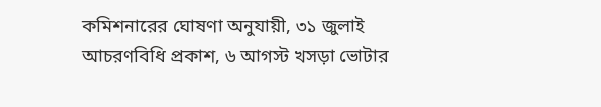কমিশনারের ঘোষণা অনুযায়ী, ৩১ জুলাই আচরণবিধি প্রকাশ, ৬ আগস্ট খসড়া ভোটার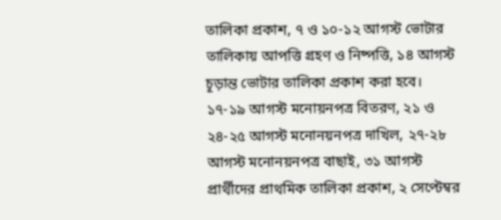তালিকা প্রকাশ, ৭ ও ১০-১২ আগস্ট ভোটার তালিকায় আপত্তি গ্রহণ ও নিষ্পত্তি, ১৪ আগস্ট চূড়ান্ত ভোটার তালিকা প্রকাশ করা হবে।
১৭-১৯ আগস্ট মনোয়নপত্র বিতরণ, ২১ ও ২৪-২৫ আগস্ট মনোনয়নপত্র দাখিল, ২৭-২৮ আগস্ট মনোনয়নপত্র বাছাই, ৩১ আগস্ট প্রার্থীদের প্রাথমিক তালিকা প্রকাশ, ২ সেপ্টেম্বর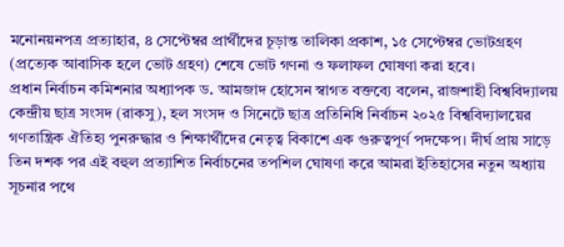মনোনয়নপত্র প্রত্যাহার, ৪ সেপ্টেম্বর প্রার্থীদের চূড়ান্ত তালিকা প্রকাশ, ১৫ সেপ্টেম্বর ভোটগ্রহণ (প্রত্যেক আবাসিক হলে ভোট গ্রহণ) শেষে ভোট গণনা ও ফলাফল ঘোষণা করা হবে।
প্রধান নির্বাচন কমিশনার অধ্যাপক ড. আমজাদ হোসেন স্বাগত বক্তব্যে বলেন, রাজশাহী বিশ্ববিদ্যালয় কেন্দ্রীয় ছাত্র সংসদ (রাকসু), হল সংসদ ও সিনেটে ছাত্র প্রতিনিধি নির্বাচন ২০২৫ বিশ্ববিদ্যালয়ের গণতান্ত্রিক ঐতিহ্য পুনরুদ্ধার ও শিক্ষার্থীদের নেতৃত্ব বিকাশে এক গুরুত্বপূর্ণ পদক্ষেপ। দীর্ঘ প্রায় সাড়ে তিন দশক পর এই বহুল প্রত্যাশিত নির্বাচনের তপশিল ঘোষণা করে আমরা ইতিহাসের নতুন অধ্যায় সূচনার পথে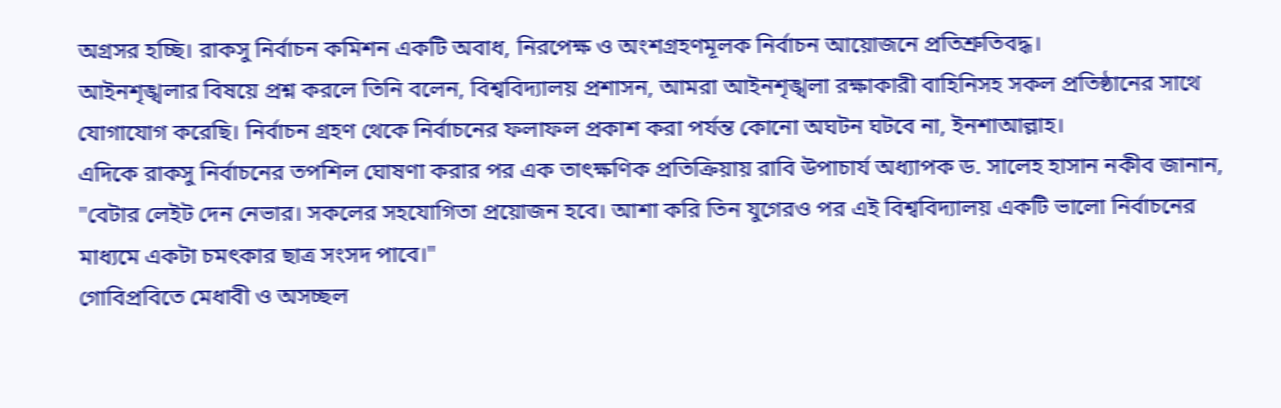অগ্রসর হচ্ছি। রাকসু নির্বাচন কমিশন একটি অবাধ, নিরপেক্ষ ও অংশগ্রহণমূলক নির্বাচন আয়োজনে প্রতিশ্রুতিবদ্ধ।
আইনশৃঙ্খলার বিষয়ে প্রশ্ন করলে তিনি বলেন, বিশ্ববিদ্যালয় প্রশাসন, আমরা আইনশৃঙ্খলা রক্ষাকারী বাহিনিসহ সকল প্রতিষ্ঠানের সাথে যোগাযোগ করেছি। নির্বাচন গ্রহণ থেকে নির্বাচনের ফলাফল প্রকাশ করা পর্যন্ত কোনো অঘটন ঘটবে না, ইনশাআল্লাহ।
এদিকে রাকসু নির্বাচনের তপশিল ঘোষণা করার পর এক তাৎক্ষণিক প্রতিক্রিয়ায় রাবি উপাচার্য অধ্যাপক ড. সালেহ হাসান নকীব জানান, "বেটার লেইট দেন নেভার। সকলের সহযোগিতা প্রয়োজন হবে। আশা করি তিন যুগেরও পর এই বিশ্ববিদ্যালয় একটি ভালো নির্বাচনের মাধ্যমে একটা চমৎকার ছাত্র সংসদ পাবে।"
গোবিপ্রবিতে মেধাবী ও অসচ্ছল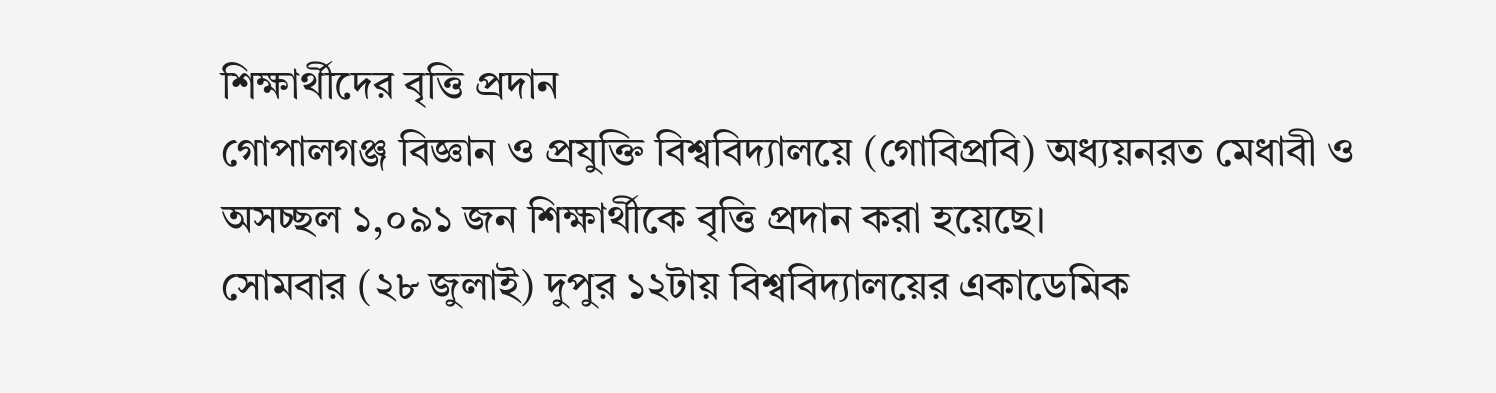শিক্ষার্থীদের বৃত্তি প্রদান
গোপালগঞ্জ বিজ্ঞান ও প্রযুক্তি বিশ্ববিদ্যালয়ে (গোবিপ্রবি) অধ্যয়নরত মেধাবী ও অসচ্ছল ১,০৯১ জন শিক্ষার্থীকে বৃত্তি প্রদান করা হয়েছে।
সোমবার (২৮ জুলাই) দুপুর ১২টায় বিশ্ববিদ্যালয়ের একাডেমিক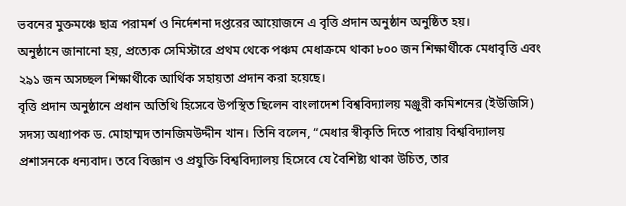ভবনের মুক্তমঞ্চে ছাত্র পরামর্শ ও নির্দেশনা দপ্তরের আয়োজনে এ বৃত্তি প্রদান অনুষ্ঠান অনুষ্ঠিত হয়।
অনুষ্ঠানে জানানো হয়, প্রত্যেক সেমিস্টারে প্রথম থেকে পঞ্চম মেধাক্রমে থাকা ৮০০ জন শিক্ষার্থীকে মেধাবৃত্তি এবং ২৯১ জন অসচ্ছল শিক্ষার্থীকে আর্থিক সহায়তা প্রদান করা হয়েছে।
বৃত্তি প্রদান অনুষ্ঠানে প্রধান অতিথি হিসেবে উপস্থিত ছিলেন বাংলাদেশ বিশ্ববিদ্যালয় মঞ্জুরী কমিশনের (ইউজিসি) সদস্য অধ্যাপক ড. মোহাম্মদ তানজিমউদ্দীন খান। তিনি বলেন, “মেধার স্বীকৃতি দিতে পারায় বিশ্ববিদ্যালয় প্রশাসনকে ধন্যবাদ। তবে বিজ্ঞান ও প্রযুক্তি বিশ্ববিদ্যালয় হিসেবে যে বৈশিষ্ট্য থাকা উচিত, তার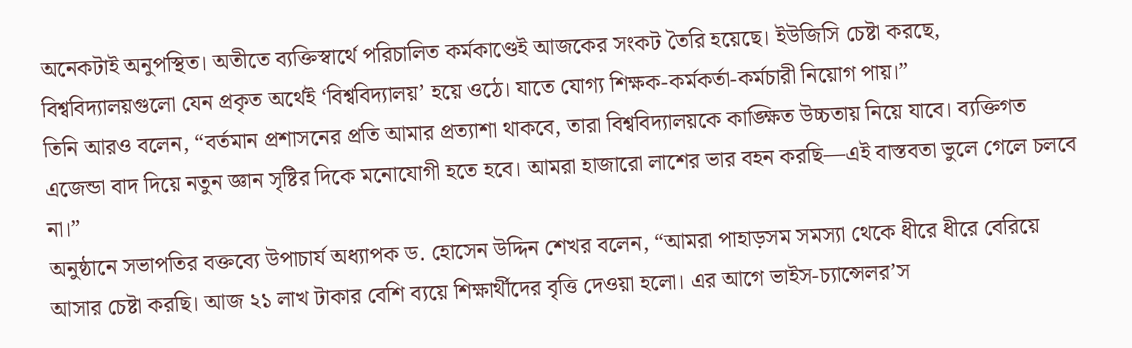অনেকটাই অনুপস্থিত। অতীতে ব্যক্তিস্বার্থে পরিচালিত কর্মকাণ্ডেই আজকের সংকট তৈরি হয়েছে। ইউজিসি চেষ্টা করছে, বিশ্ববিদ্যালয়গুলো যেন প্রকৃত অর্থেই ‘বিশ্ববিদ্যালয়’ হয়ে ওঠে। যাতে যোগ্য শিক্ষক-কর্মকর্তা-কর্মচারী নিয়োগ পায়।”
তিনি আরও বলেন, “বর্তমান প্রশাসনের প্রতি আমার প্রত্যাশা থাকবে, তারা বিশ্ববিদ্যালয়কে কাঙ্ক্ষিত উচ্চতায় নিয়ে যাবে। ব্যক্তিগত এজেন্ডা বাদ দিয়ে নতুন জ্ঞান সৃষ্টির দিকে মনোযোগী হতে হবে। আমরা হাজারো লাশের ভার বহন করছি—এই বাস্তবতা ভুলে গেলে চলবে না।”
অনুষ্ঠানে সভাপতির বক্তব্যে উপাচার্য অধ্যাপক ড. হোসেন উদ্দিন শেখর বলেন, “আমরা পাহাড়সম সমস্যা থেকে ধীরে ধীরে বেরিয়ে আসার চেষ্টা করছি। আজ ২১ লাখ টাকার বেশি ব্যয়ে শিক্ষার্থীদের বৃত্তি দেওয়া হলো। এর আগে ভাইস-চ্যান্সেলর’স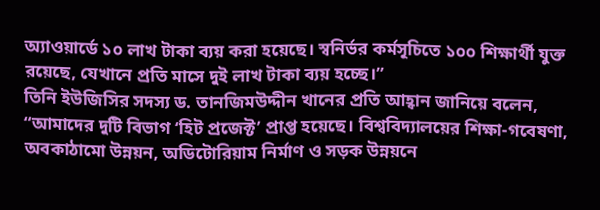অ্যাওয়ার্ডে ১০ লাখ টাকা ব্যয় করা হয়েছে। স্বনির্ভর কর্মসূচিতে ১০০ শিক্ষার্থী যুক্ত রয়েছে, যেখানে প্রতি মাসে দুই লাখ টাকা ব্যয় হচ্ছে।”
তিনি ইউজিসির সদস্য ড. তানজিমউদ্দীন খানের প্রতি আহ্বান জানিয়ে বলেন, “আমাদের দুটি বিভাগ ‘হিট প্রজেক্ট’ প্রাপ্ত হয়েছে। বিশ্ববিদ্যালয়ের শিক্ষা-গবেষণা, অবকাঠামো উন্নয়ন, অডিটোরিয়াম নির্মাণ ও সড়ক উন্নয়নে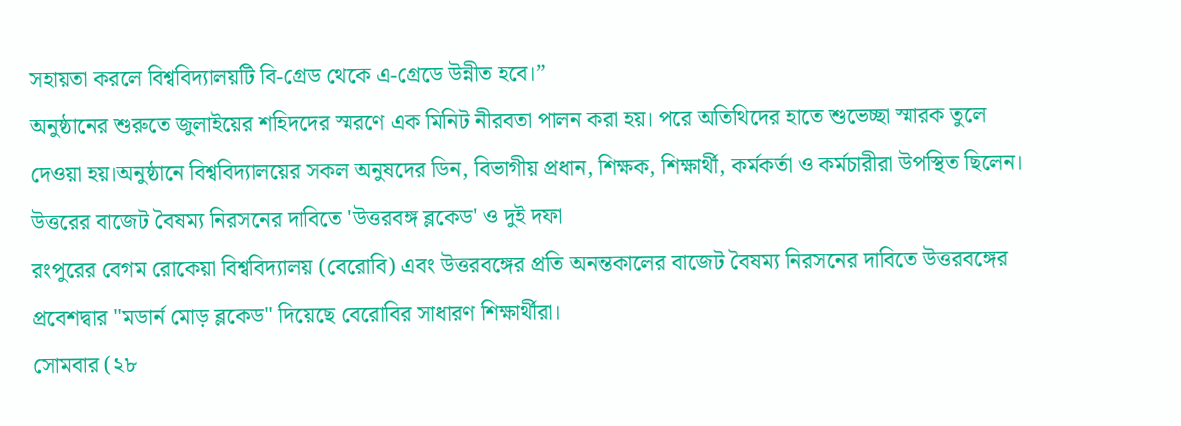সহায়তা করলে বিশ্ববিদ্যালয়টি বি-গ্রেড থেকে এ-গ্রেডে উন্নীত হবে।”
অনুষ্ঠানের শুরুতে জুলাইয়ের শহিদদের স্মরণে এক মিনিট নীরবতা পালন করা হয়। পরে অতিথিদের হাতে শুভেচ্ছা স্মারক তুলে দেওয়া হয়।অনুষ্ঠানে বিশ্ববিদ্যালয়ের সকল অনুষদের ডিন, বিভাগীয় প্রধান, শিক্ষক, শিক্ষার্থী, কর্মকর্তা ও কর্মচারীরা উপস্থিত ছিলেন।
উত্তরের বাজেট বৈষম্য নিরসনের দাবিতে 'উত্তরবঙ্গ ব্লকেড' ও দুই দফা
রংপুরের বেগম রোকেয়া বিশ্ববিদ্যালয় (বেরোবি) এবং উত্তরবঙ্গের প্রতি অনন্তকালের বাজেট বৈষম্য নিরসনের দাবিতে উত্তরবঙ্গের প্রবেশদ্বার "মডার্ন মোড় ব্লকেড" দিয়েছে বেরোবির সাধারণ শিক্ষার্থীরা।
সোমবার (২৮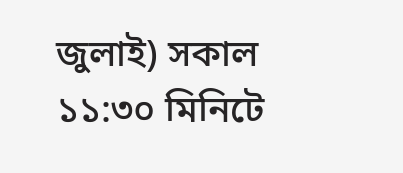জুলাই) সকাল ১১:৩০ মিনিটে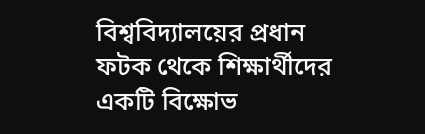বিশ্ববিদ্যালয়ের প্রধান ফটক থেকে শিক্ষার্থীদের একটি বিক্ষোভ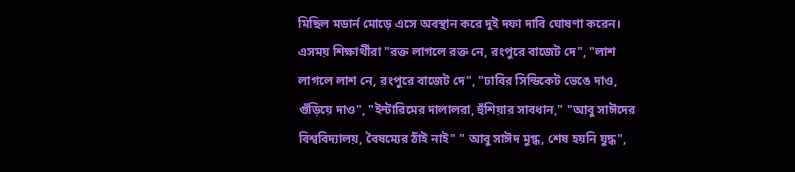মিছিল মডার্ন মোড়ে এসে অবস্থান করে দুই দফা দাবি ঘোষণা করেন।
এসময় শিক্ষার্থীরা "রক্ত লাগলে রক্ত নে, রংপুরে বাজেট দে", "লাশ লাগলে লাশ নে, রংপুরে বাজেট দে", "ঢাবির সিন্ডিকেট ভেঙে দাও, গুঁড়িয়ে দাও", "ইন্টারিমের দালালরা, হুঁশিয়ার সাবধান," "আবু সাঈদের বিশ্ববিদ্যালয়, বৈষম্যের ঠাঁই নাই" " আবু সাঈদ মুগ্ধ, শেষ হয়নি যুদ্ধ",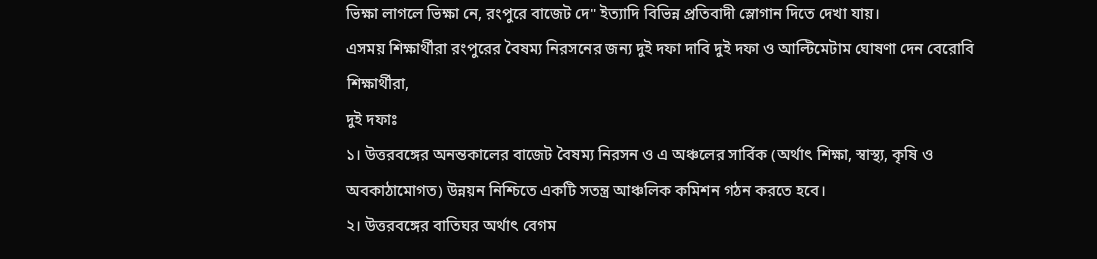ভিক্ষা লাগলে ভিক্ষা নে, রংপুরে বাজেট দে" ইত্যাদি বিভিন্ন প্রতিবাদী স্লোগান দিতে দেখা যায়।
এসময় শিক্ষার্থীরা রংপুরের বৈষম্য নিরসনের জন্য দুই দফা দাবি দুই দফা ও আল্টিমেটাম ঘোষণা দেন বেরোবি শিক্ষার্থীরা,
দুই দফাঃ
১। উত্তরবঙ্গের অনন্তকালের বাজেট বৈষম্য নিরসন ও এ অঞ্চলের সার্বিক (অর্থাৎ শিক্ষা, স্বাস্থ্য, কৃষি ও অবকাঠামোগত) উন্নয়ন নিশ্চিতে একটি সতন্ত্র আঞ্চলিক কমিশন গঠন করতে হবে।
২। উত্তরবঙ্গের বাতিঘর অর্থাৎ বেগম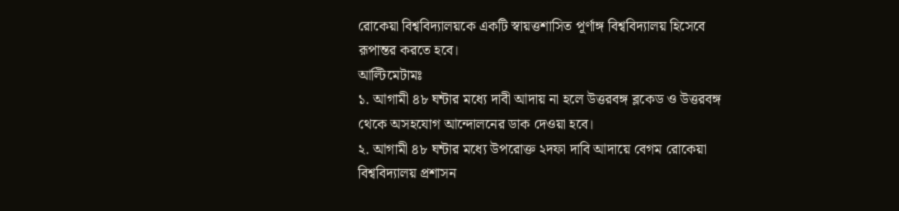রোকেয়া বিশ্ববিদ্যালয়কে একটি স্বায়ত্তশাসিত পূর্ণাঙ্গ বিশ্ববিদ্যালয় হিসেবে রূপান্তর করতে হবে।
আল্টিমেটামঃ
১. আগামী ৪৮ ঘন্টার মধ্যে দাবী আদায় না হলে উত্তরবঙ্গ ব্লকেড ও উত্তরবঙ্গ থেকে অসহযোগ আন্দোলনের ডাক দেওয়া হবে।
২. আগামী ৪৮ ঘন্টার মধ্যে উপরোক্ত ২দফা দাবি আদায়ে বেগম রোকেয়া বিশ্ববিদ্যালয় প্রশাসন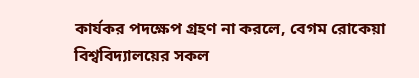কার্যকর পদক্ষেপ গ্রহণ না করলে, বেগম রোকেয়া বিশ্ববিদ্যালয়ের সকল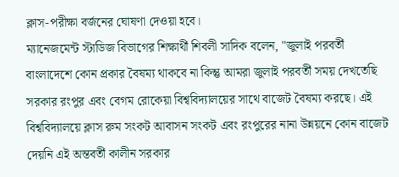ক্লাস-পরীক্ষা বর্জনের ঘোষণা দেওয়া হবে।
ম্যানেজমেন্ট স্টাডিজ বিভাগের শিক্ষার্থী শিবলী সাদিক বলেন, "জুলাই পরবর্তী বাংলাদেশে কোন প্রকার বৈষম্য থাকবে না কিন্তু আমরা জুলাই পরবর্তী সময় দেখতেছি সরকার রংপুর এবং বেগম রোকেয়া বিশ্ববিদ্যালয়ের সাথে বাজেট বৈষম্য করছে। এই বিশ্ববিদ্যালয়ে ক্লাস রুম সংকট আবাসন সংকট এবং রংপুরের নানা উন্নয়নে কোন বাজেট দেয়নি এই অন্তবর্তী কালীন সরকার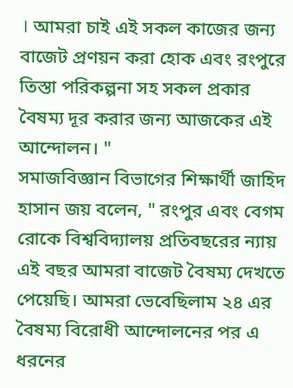। আমরা চাই এই সকল কাজের জন্য বাজেট প্রণয়ন করা হোক এবং রংপুরে তিস্তা পরিকল্পনা সহ সকল প্রকার বৈষম্য দূর করার জন্য আজকের এই আন্দোলন। "
সমাজবিজ্ঞান বিভাগের শিক্ষার্থী জাহিদ হাসান জয় বলেন, " রংপুর এবং বেগম রোকে বিশ্ববিদ্যালয় প্রতিবছরের ন্যায় এই বছর আমরা বাজেট বৈষম্য দেখতে পেয়েছি। আমরা ভেবেছিলাম ২৪ এর বৈষম্য বিরোধী আন্দোলনের পর এ ধরনের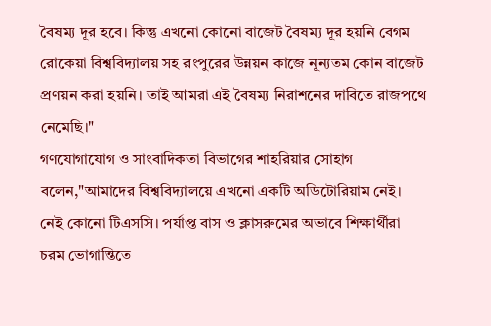বৈষম্য দূর হবে। কিন্তু এখনো কোনো বাজেট বৈষম্য দূর হয়নি বেগম রোকেয়া বিশ্ববিদ্যালয় সহ রংপুরের উন্নয়ন কাজে নূন্যতম কোন বাজেট প্রণয়ন করা হয়নি। তাই আমরা এই বৈষম্য নিরাশনের দাবিতে রাজপথে নেমেছি।"
গণযোগাযোগ ও সাংবাদিকতা বিভাগের শাহরিয়ার সোহাগ বলেন,"আমাদের বিশ্ববিদ্যালয়ে এখনো একটি অডিটোরিয়াম নেই। নেই কোনো টিএসসি। পর্যাপ্ত বাস ও ক্লাসরুমের অভাবে শিক্ষার্থীরা চরম ভোগান্তিতে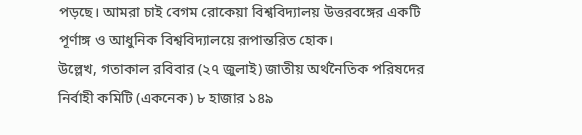পড়ছে। আমরা চাই বেগম রোকেয়া বিশ্ববিদ্যালয় উত্তরবঙ্গের একটি পূর্ণাঙ্গ ও আধুনিক বিশ্ববিদ্যালয়ে রূপান্তরিত হোক।
উল্লেখ, গতাকাল রবিবার (২৭ জুলাই) জাতীয় অর্থনৈতিক পরিষদের নির্বাহী কমিটি (একনেক) ৮ হাজার ১৪৯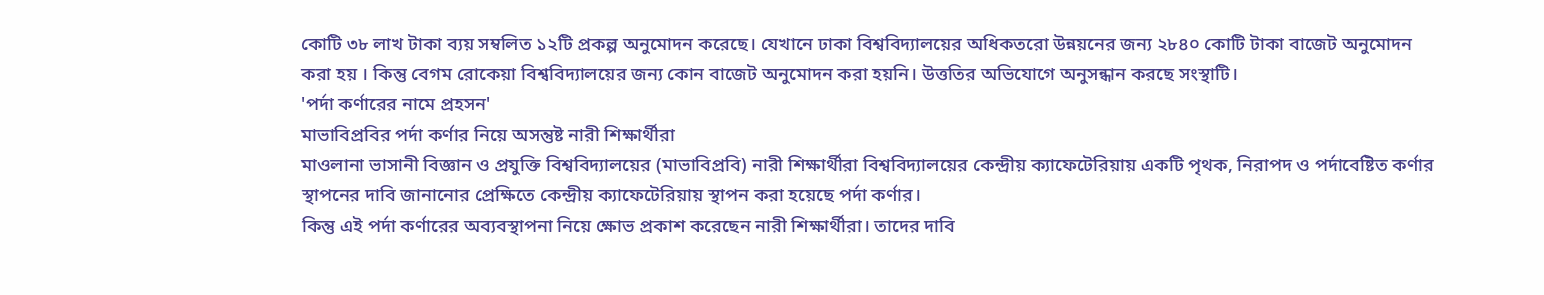কোটি ৩৮ লাখ টাকা ব্যয় সম্বলিত ১২টি প্রকল্প অনুমোদন করেছে। যেখানে ঢাকা বিশ্ববিদ্যালয়ের অধিকতরো উন্নয়নের জন্য ২৮৪০ কোটি টাকা বাজেট অনুমোদন করা হয় । কিন্তু বেগম রোকেয়া বিশ্ববিদ্যালয়ের জন্য কোন বাজেট অনুমোদন করা হয়নি। উত্ততির অভিযোগে অনুসন্ধান করছে সংস্থাটি।
'পর্দা কর্ণারের নামে প্রহসন'
মাভাবিপ্রবির পর্দা কর্ণার নিয়ে অসন্তুষ্ট নারী শিক্ষার্থীরা
মাওলানা ভাসানী বিজ্ঞান ও প্রযুক্তি বিশ্ববিদ্যালয়ের (মাভাবিপ্রবি) নারী শিক্ষার্থীরা বিশ্ববিদ্যালয়ের কেন্দ্রীয় ক্যাফেটেরিয়ায় একটি পৃথক, নিরাপদ ও পর্দাবেষ্টিত কর্ণার স্থাপনের দাবি জানানোর প্রেক্ষিতে কেন্দ্রীয় ক্যাফেটেরিয়ায় স্থাপন করা হয়েছে পর্দা কর্ণার।
কিন্তু এই পর্দা কর্ণারের অব্যবস্থাপনা নিয়ে ক্ষোভ প্রকাশ করেছেন নারী শিক্ষার্থীরা। তাদের দাবি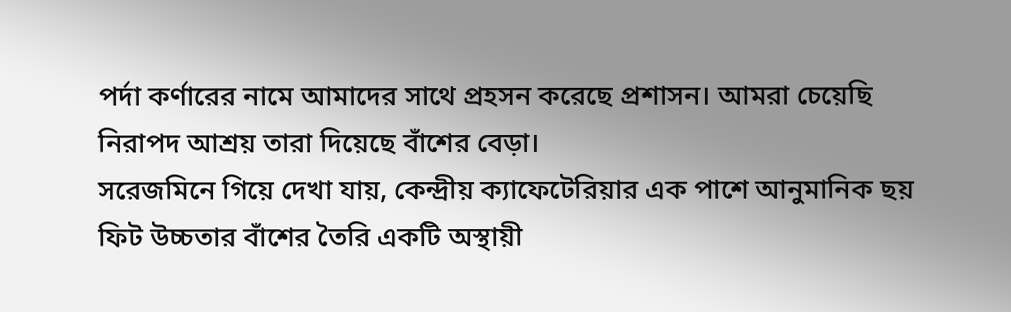পর্দা কর্ণারের নামে আমাদের সাথে প্রহসন করেছে প্রশাসন। আমরা চেয়েছি নিরাপদ আশ্রয় তারা দিয়েছে বাঁশের বেড়া।
সরেজমিনে গিয়ে দেখা যায়, কেন্দ্রীয় ক্যাফেটেরিয়ার এক পাশে আনুমানিক ছয় ফিট উচ্চতার বাঁশের তৈরি একটি অস্থায়ী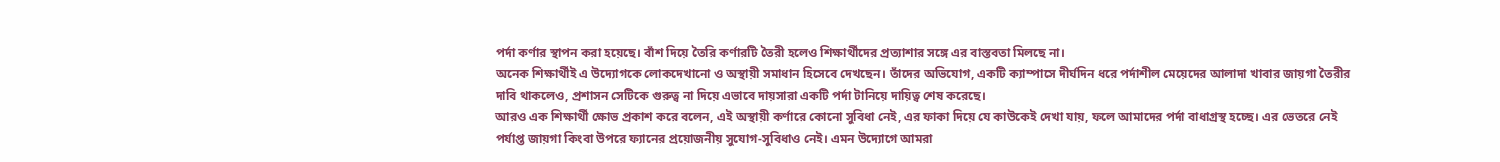পর্দা কর্ণার স্থাপন করা হয়েছে। বাঁশ দিয়ে তৈরি কর্ণারটি তৈরী হলেও শিক্ষার্থীদের প্রত্যাশার সঙ্গে এর বাস্তবতা মিলছে না।
অনেক শিক্ষার্থীই এ উদ্যোগকে লোকদেখানো ও অস্থায়ী সমাধান হিসেবে দেখছেন। তাঁদের অভিযোগ, একটি ক্যাম্পাসে দীর্ঘদিন ধরে পর্দাশীল মেয়েদের আলাদা খাবার জায়গা তৈরীর দাবি থাকলেও, প্রশাসন সেটিকে গুরুত্ব না দিয়ে এভাবে দায়সারা একটি পর্দা টানিয়ে দায়িত্ব শেষ করেছে।
আরও এক শিক্ষার্থী ক্ষোভ প্রকাশ করে বলেন, এই অস্থায়ী কর্ণারে কোনো সুবিধা নেই, এর ফাকা দিয়ে যে কাউকেই দেখা যায়, ফলে আমাদের পর্দা বাধাগ্রস্থ হচ্ছে। এর ভেতরে নেই পর্যাপ্ত জায়গা কিংবা উপরে ফ্যানের প্রয়োজনীয় সুযোগ-সুবিধাও নেই। এমন উদ্যোগে আমরা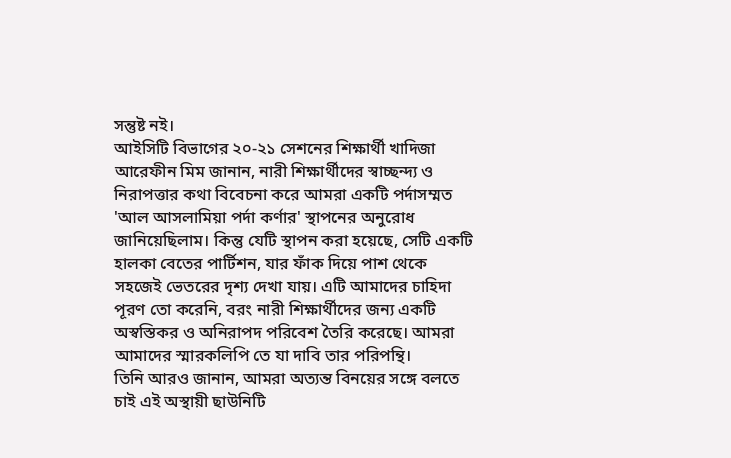সন্তুষ্ট নই।
আইসিটি বিভাগের ২০-২১ সেশনের শিক্ষার্থী খাদিজা আরেফীন মিম জানান, নারী শিক্ষার্থীদের স্বাচ্ছন্দ্য ও নিরাপত্তার কথা বিবেচনা করে আমরা একটি পর্দাসম্মত 'আল আসলামিয়া পর্দা কর্ণার' স্থাপনের অনুরোধ জানিয়েছিলাম। কিন্তু যেটি স্থাপন করা হয়েছে, সেটি একটি হালকা বেতের পার্টিশন, যার ফাঁক দিয়ে পাশ থেকে সহজেই ভেতরের দৃশ্য দেখা যায়। এটি আমাদের চাহিদা পূরণ তো করেনি, বরং নারী শিক্ষার্থীদের জন্য একটি অস্বস্তিকর ও অনিরাপদ পরিবেশ তৈরি করেছে। আমরা আমাদের স্মারকলিপি তে যা দাবি তার পরিপন্থি।
তিনি আরও জানান, আমরা অত্যন্ত বিনয়ের সঙ্গে বলতে চাই এই অস্থায়ী ছাউনিটি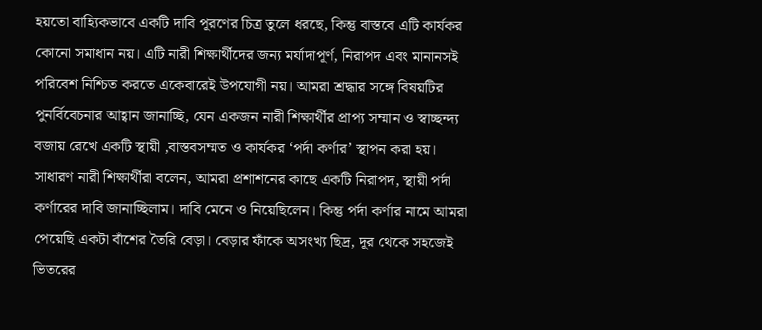হয়তো বাহ্যিকভাবে একটি দাবি পূরণের চিত্র তুলে ধরছে, কিন্তু বাস্তবে এটি কার্যকর কোনো সমাধান নয়। এটি নারী শিক্ষার্থীদের জন্য মর্যাদাপূর্ণ, নিরাপদ এবং মানানসই পরিবেশ নিশ্চিত করতে একেবারেই উপযোগী নয়। আমরা শ্রদ্ধার সঙ্গে বিষয়টির পুনর্বিবেচনার আহ্বান জানাচ্ছি, যেন একজন নারী শিক্ষার্থীর প্রাপ্য সম্মান ও স্বাচ্ছন্দ্য বজায় রেখে একটি স্থায়ী ,বাস্তবসম্মত ও কার্যকর ‘পর্দা কর্ণার’ স্থাপন করা হয়।
সাধারণ নারী শিক্ষার্থীরা বলেন, আমরা প্রশাশনের কাছে একটি নিরাপদ, স্থায়ী পর্দা কর্ণারের দাবি জানাচ্ছিলাম। দাবি মেনে ও নিয়েছিলেন। কিন্তু পর্দা কর্ণার নামে আমরা পেয়েছি একটা বাঁশের তৈরি বেড়া। বেড়ার ফাঁকে অসংখ্য ছিদ্র, দূর থেকে সহজেই ভিতরের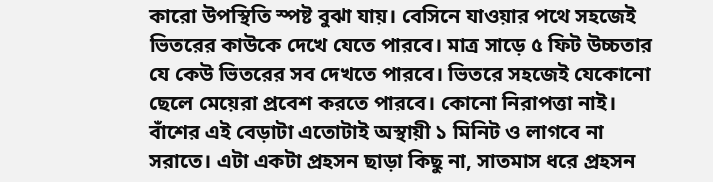কারো উপস্থিতি স্পষ্ট বুঝা যায়। বেসিনে যাওয়ার পথে সহজেই ভিতরের কাউকে দেখে যেতে পারবে। মাত্র সাড়ে ৫ ফিট উচ্চতার যে কেউ ভিতরের সব দেখতে পারবে। ভিতরে সহজেই যেকোনো ছেলে মেয়েরা প্রবেশ করতে পারবে। কোনো নিরাপত্তা নাই। বাঁশের এই বেড়াটা এতোটাই অস্থায়ী ১ মিনিট ও লাগবে না সরাতে। এটা একটা প্রহসন ছাড়া কিছু না, সাতমাস ধরে প্রহসন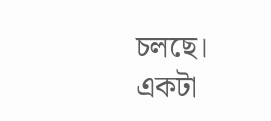চলছে। একটা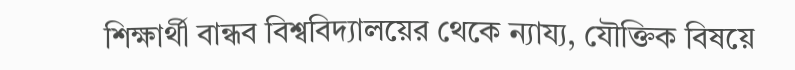শিক্ষার্থী বান্ধব বিশ্ববিদ্যালয়ের থেকে ন্যায্য, যৌক্তিক বিষয়ে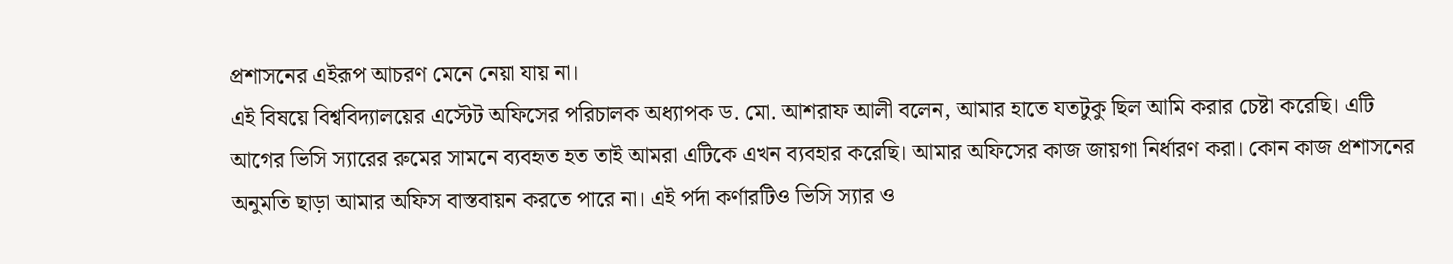প্রশাসনের এইরূপ আচরণ মেনে নেয়া যায় না।
এই বিষয়ে বিশ্ববিদ্যালয়ের এস্টেট অফিসের পরিচালক অধ্যাপক ড. মো. আশরাফ আলী বলেন, আমার হাতে যতটুকু ছিল আমি করার চেষ্টা করেছি। এটি আগের ভিসি স্যারের রুমের সামনে ব্যবহৃত হত তাই আমরা এটিকে এখন ব্যবহার করেছি। আমার অফিসের কাজ জায়গা নির্ধারণ করা। কোন কাজ প্রশাসনের অনুমতি ছাড়া আমার অফিস বাস্তবায়ন করতে পারে না। এই পর্দা কর্ণারটিও ভিসি স্যার ও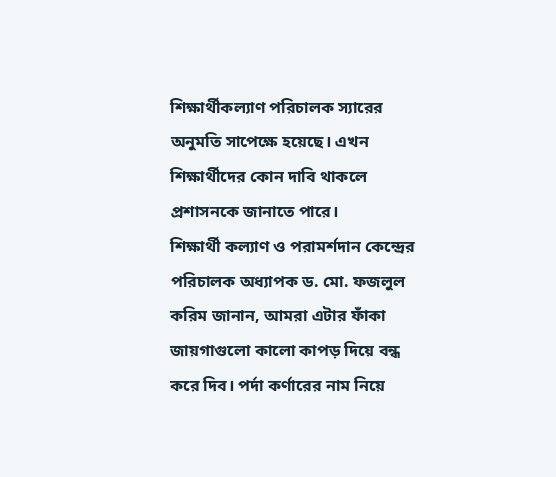শিক্ষার্থীকল্যাণ পরিচালক স্যারের অনুমতি সাপেক্ষে হয়েছে। এখন শিক্ষার্থীদের কোন দাবি থাকলে প্রশাসনকে জানাতে পারে।
শিক্ষার্থী কল্যাণ ও পরামর্শদান কেন্দ্রের পরিচালক অধ্যাপক ড. মো. ফজলুল করিম জানান, আমরা এটার ফাঁকা জায়গাগুলো কালো কাপড় দিয়ে বন্ধ করে দিব। পর্দা কর্ণারের নাম নিয়ে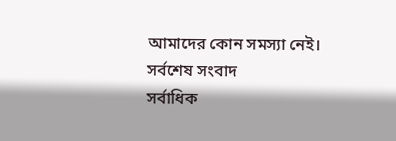আমাদের কোন সমস্যা নেই।
সর্বশেষ সংবাদ
সর্বাধিক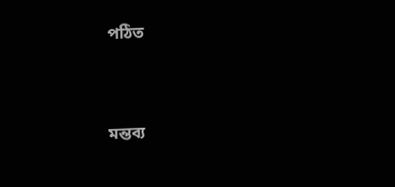পঠিত


মন্তব্য